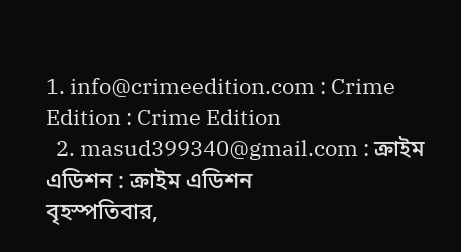1. info@crimeedition.com : Crime Edition : Crime Edition
  2. masud399340@gmail.com : ক্রাইম এডিশন : ক্রাইম এডিশন
বৃহস্পতিবার,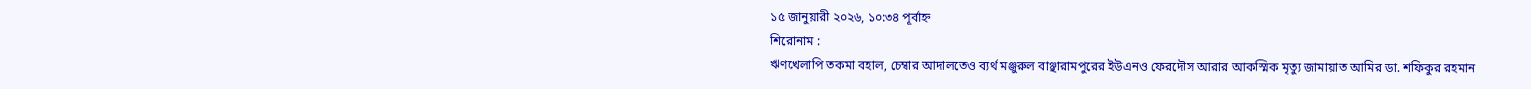১৫ জানুয়ারী ২০২৬, ১০:৩৪ পূর্বাহ্ন
শিরোনাম :
ঋণখেলাপি তকমা বহাল, চেম্বার আদালতেও ব্যর্থ মঞ্জুরুল বাঞ্ছারামপুরের ইউএনও ফেরদৌস আরার আকস্মিক মৃত্যু জামায়াত আমির ডা. শফিকুর রহমান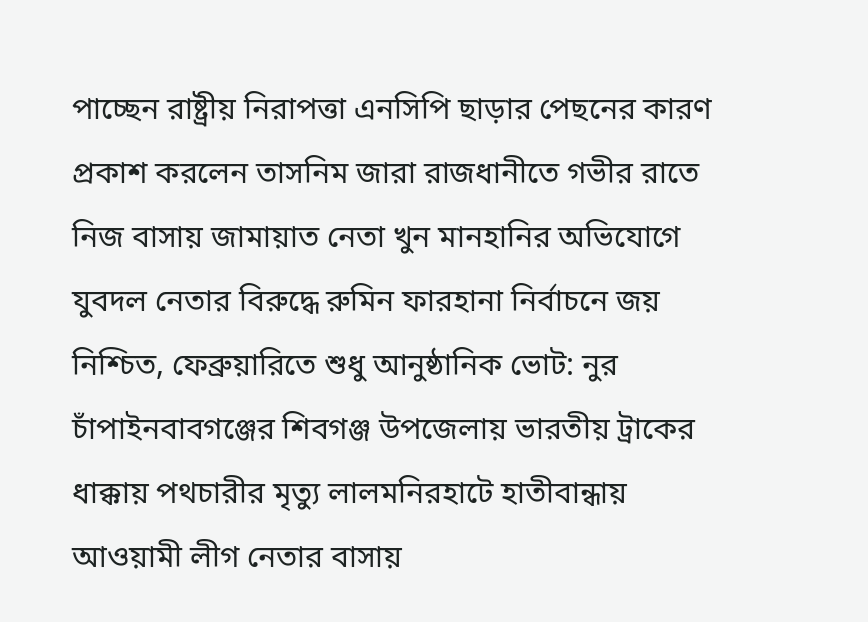পাচ্ছেন রাষ্ট্রীয় নিরাপত্তা এনসিপি ছাড়ার পেছনের কারণ প্রকাশ করলেন তাসনিম জারা রাজধানীতে গভীর রাতে নিজ বাসায় জামায়াত নেতা খুন মানহানির অভিযোগে যুবদল নেতার বিরুদ্ধে রুমিন ফারহানা নির্বাচনে জয় নিশ্চিত, ফেব্রুয়ারিতে শুধু আনুষ্ঠানিক ভোট: নুর চাঁপাইনবাবগঞ্জের শিবগঞ্জ উপজেলায় ভারতীয় ট্রাকের ধাক্কায় পথচারীর মৃত্যু লালমনিরহাটে হাতীবান্ধায় আওয়ামী লীগ নেতার বাসায়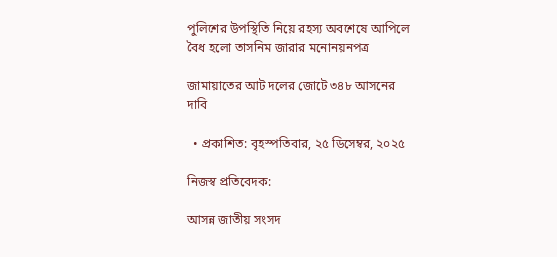পুলিশের উপস্থিতি নিয়ে রহস্য অবশেষে আপিলে বৈধ হলো তাসনিম জারার মনোনয়নপত্র

জামায়াতের আট দলের জোটে ৩৪৮ আসনের দাবি

  • প্রকাশিত: বৃহস্পতিবার, ২৫ ডিসেম্বর, ২০২৫

নিজস্ব প্রতিবেদক:

আসন্ন জাতীয় সংসদ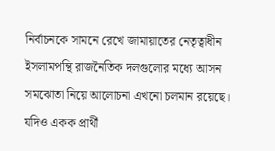নির্বাচনকে সামনে রেখে জামায়াতের নেতৃত্বাধীন ইসলামপন্থি রাজনৈতিক দলগুলোর মধ্যে আসন সমঝোতা নিয়ে আলোচনা এখনো চলমান রয়েছে। যদিও একক প্রার্থী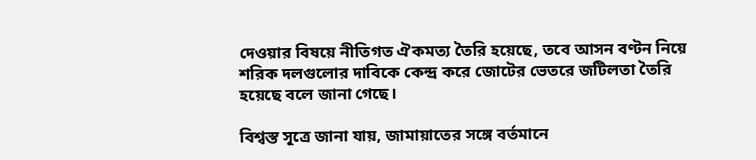দেওয়ার বিষয়ে নীতিগত ঐকমত্য তৈরি হয়েছে, তবে আসন বণ্টন নিয়ে শরিক দলগুলোর দাবিকে কেন্দ্র করে জোটের ভেতরে জটিলতা তৈরি হয়েছে বলে জানা গেছে।

বিশ্বস্ত সূত্রে জানা যায়, জামায়াতের সঙ্গে বর্তমানে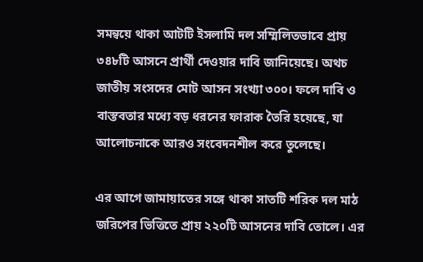সমন্বয়ে থাকা আটটি ইসলামি দল সম্মিলিতভাবে প্রায় ৩৪৮টি আসনে প্রার্থী দেওয়ার দাবি জানিয়েছে। অথচ জাতীয় সংসদের মোট আসন সংখ্যা ৩০০। ফলে দাবি ও বাস্তবতার মধ্যে বড় ধরনের ফারাক তৈরি হয়েছে, যা আলোচনাকে আরও সংবেদনশীল করে তুলেছে।

এর আগে জামায়াতের সঙ্গে থাকা সাতটি শরিক দল মাঠ জরিপের ভিত্তিতে প্রায় ২২০টি আসনের দাবি তোলে। এর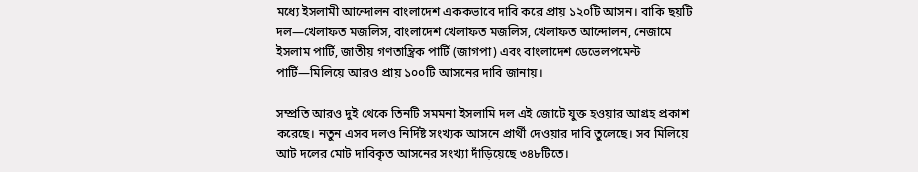মধ্যে ইসলামী আন্দোলন বাংলাদেশ এককভাবে দাবি করে প্রায় ১২০টি আসন। বাকি ছয়টি দল—খেলাফত মজলিস, বাংলাদেশ খেলাফত মজলিস, খেলাফত আন্দোলন, নেজামে ইসলাম পার্টি, জাতীয় গণতান্ত্রিক পার্টি (জাগপা) এবং বাংলাদেশ ডেভেলপমেন্ট পার্টি—মিলিয়ে আরও প্রায় ১০০টি আসনের দাবি জানায়।

সম্প্রতি আরও দুই থেকে তিনটি সমমনা ইসলামি দল এই জোটে যুক্ত হওয়ার আগ্রহ প্রকাশ করেছে। নতুন এসব দলও নির্দিষ্ট সংখ্যক আসনে প্রার্থী দেওয়ার দাবি তুলেছে। সব মিলিয়ে আট দলের মোট দাবিকৃত আসনের সংখ্যা দাঁড়িয়েছে ৩৪৮টিতে।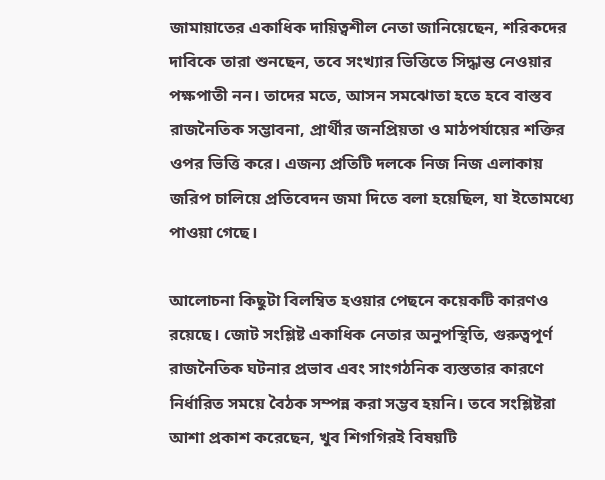জামায়াতের একাধিক দায়িত্বশীল নেতা জানিয়েছেন, শরিকদের দাবিকে তারা শুনছেন, তবে সংখ্যার ভিত্তিতে সিদ্ধান্ত নেওয়ার পক্ষপাতী নন। তাদের মতে, আসন সমঝোতা হতে হবে বাস্তব রাজনৈতিক সম্ভাবনা, প্রার্থীর জনপ্রিয়তা ও মাঠপর্যায়ের শক্তির ওপর ভিত্তি করে। এজন্য প্রতিটি দলকে নিজ নিজ এলাকায় জরিপ চালিয়ে প্রতিবেদন জমা দিতে বলা হয়েছিল, যা ইতোমধ্যে পাওয়া গেছে।

আলোচনা কিছুটা বিলম্বিত হওয়ার পেছনে কয়েকটি কারণও রয়েছে। জোট সংশ্লিষ্ট একাধিক নেতার অনুপস্থিতি, গুরুত্বপূর্ণ রাজনৈতিক ঘটনার প্রভাব এবং সাংগঠনিক ব্যস্ততার কারণে নির্ধারিত সময়ে বৈঠক সম্পন্ন করা সম্ভব হয়নি। তবে সংশ্লিষ্টরা আশা প্রকাশ করেছেন, খুব শিগগিরই বিষয়টি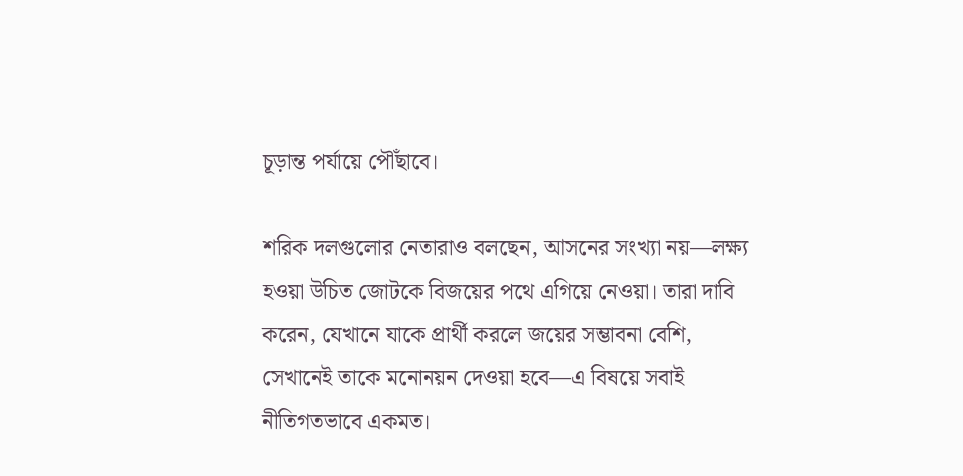চূড়ান্ত পর্যায়ে পৌঁছাবে।

শরিক দলগুলোর নেতারাও বলছেন, আসনের সংখ্যা নয়—লক্ষ্য হওয়া উচিত জোটকে বিজয়ের পথে এগিয়ে নেওয়া। তারা দাবি করেন, যেখানে যাকে প্রার্থী করলে জয়ের সম্ভাবনা বেশি, সেখানেই তাকে মনোনয়ন দেওয়া হবে—এ বিষয়ে সবাই নীতিগতভাবে একমত।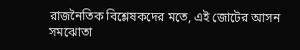রাজনৈতিক বিশ্লেষকদের মতে, এই জোটের আসন সমঝোতা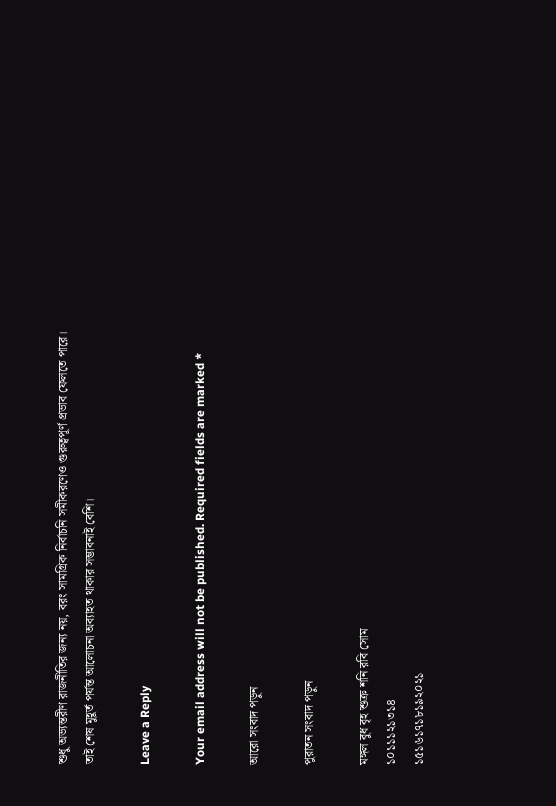শুধু অভ্যন্তরীণ রাজনীতির জন্য নয়, বরং সামগ্রিক নির্বাচনি সমীকরণেও গুরুত্বপূর্ণ প্রভাব ফেলতে পারে। তাই শেষ মুহূর্ত পর্যন্ত আলোচনা অব্যাহত থাকার সম্ভাবনাই বেশি।

Leave a Reply

Your email address will not be published. Required fields are marked *

আরো সংবাদ পড়ুন

পুরাতন সংবাদ পড়ুন

মঙ্গল বুধ বৃহ শুক্র শনি রবি সোম
১০১১১২১৩১৪
১৫১৬১৭১৮১৯২০২১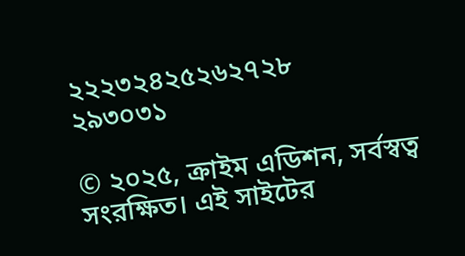২২২৩২৪২৫২৬২৭২৮
২৯৩০৩১

© ২০২৫, ক্রাইম এডিশন, সর্বস্বত্ব সংরক্ষিত। এই সাইটের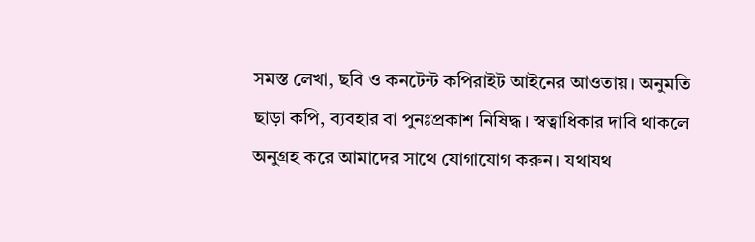সমস্ত লেখা, ছবি ও কনটেন্ট কপিরাইট আইনের আওতায়। অনুমতি ছাড়া কপি, ব্যবহার বা পুনঃপ্রকাশ নিষিদ্ধ। স্বত্বাধিকার দাবি থাকলে অনুগ্রহ করে আমাদের সাথে যোগাযোগ করুন। যথাযথ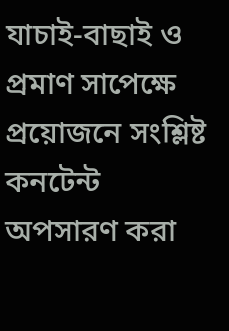যাচাই-বাছাই ও প্রমাণ সাপেক্ষে প্রয়োজনে সংশ্লিষ্ট কনটেন্ট অপসারণ করা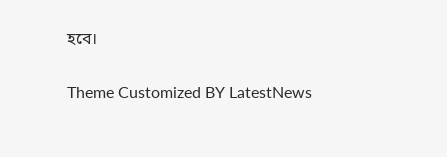হবে।

Theme Customized BY LatestNews